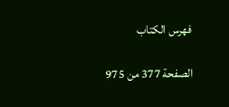فهرس الكتاب

الصفحة 377 من 975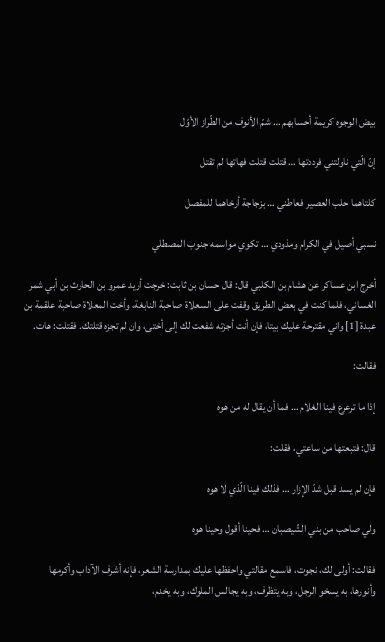بيض الوجوه كريمة أحسابهم … شمّ الأنوف من الطّراز الأوّل

إنّ الّتي ناولتني فرددتها … قتلت قتلت فهاتها لم تقتل

كلتاهما حلب العصير فعاطني … بزجاجة أرخاهما للمفصل

نسبي أصيل في الكرام ومذودي … تكوي مواسمه جنوب المصطلي

أخرج ابن عساكر عن هشام بن الكلبي قال: قال حسان بن ثابت: خرجت أريد عمرو بن الحارث بن أبي شمر الغساني، فلما كنت في بعض الطريق وقفت على السعلاة صاحبة النابغة، وأخت المعلاة صاحبة علقمة بن عبدة [1] واني مقترحة عليك بيتا، فإن أنت أجزته شفعت لك إلى أختى، وان لم تجزه قتلتك. فقتلت: هات.

فقالت:

إذا ما ترعرع فينا الغلام … فما أن يقال له من هوه

قال: فتبعتها من ساعتي، فقلت:

فإن لم يسد قبل شدّ الإزار … فذلك فينا الّذي لا هوه

ولي صاحب من بني الشّيصبان … فحينا أقول وحينا هوه

فقالت: أولى لك، نجوت، فاسمع مقالتي واحفظها عليك بمدارسة الشعر، فإنه أشرف الآداب وأكرمها وأنورها، به يسخو الرجل، وبه يتظرف، وبه يجالس الملوك، وبه يخدم،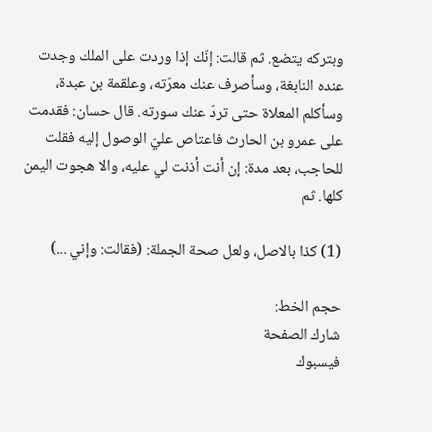وبتركه يتضع. ثم قالت: إنّك إذا وردت على الملك وجدت عنده النابغة، وسأصرف عنك معرّته، وعلقمة بن عبدة، وسأكلم المعلاة حتى تردّ عنك سورته. قال حسان: فقدمت على عمرو بن الحارث فاعتاص عليّ الوصول إليه فقلت للحاجب، بعد مدة: إن أنت أذنت لي عليه، والا هجوت اليمن كلها. ثم

(1) كذا بالاصل، ولعل صحة الجملة: (فقالت: وإني ...)

حجم الخط:
شارك الصفحة
فيسبوك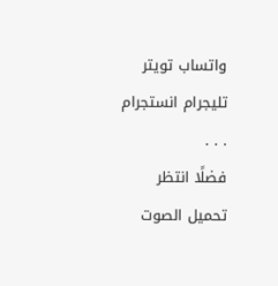واتساب تويتر تليجرام انستجرام
. . .
فضلًا انتظر تحميل الصوت